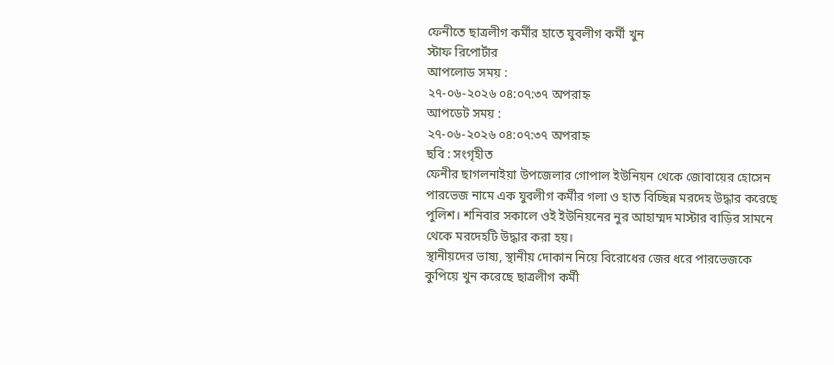ফেনীতে ছাত্রলীগ কর্মীর হাতে যুবলীগ কর্মী খুন
স্টাফ রিপোর্টার
আপলোড সময় :
২৭-০৬-২০২৬ ০৪:০৭:৩৭ অপরাহ্ন
আপডেট সময় :
২৭-০৬-২০২৬ ০৪:০৭:৩৭ অপরাহ্ন
ছবি : সংগৃহীত
ফেনীর ছাগলনাইয়া উপজেলার গোপাল ইউনিয়ন থেকে জোবায়ের হোসেন পারভেজ নামে এক যুবলীগ কর্মীর গলা ও হাত বিচ্ছিন্ন মরদেহ উদ্ধার করেছে পুলিশ। শনিবার সকালে ওই ইউনিয়নের নুর আহাম্মদ মাস্টার বাড়ির সামনে থেকে মরদেহটি উদ্ধার করা হয়।
স্থানীয়দের ভাষ্য, স্থানীয় দোকান নিয়ে বিরোধের জের ধরে পারভেজকে কুপিয়ে খুন করেছে ছাত্রলীগ কর্মী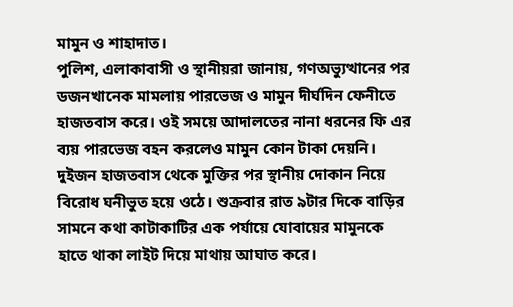মামুন ও শাহাদাত।
পুলিশ, এলাকাবাসী ও স্থানীয়রা জানায়, গণঅভ্যুত্থানের পর ডজনখানেক মামলায় পারভেজ ও মামুন দীর্ঘদিন ফেনীতে হাজতবাস করে। ওই সময়ে আদালতের নানা ধরনের ফি এর ব্যয় পারভেজ বহন করলেও মামুন কোন টাকা দেয়নি। দুইজন হাজতবাস থেকে মুক্তির পর স্থানীয় দোকান নিয়ে বিরোধ ঘনীভুত হয়ে ওঠে। শুক্রবার রাত ৯টার দিকে বাড়ির সামনে কথা কাটাকাটির এক পর্যায়ে যোবায়ের মামুনকে হাতে থাকা লাইট দিয়ে মাথায় আঘাত করে।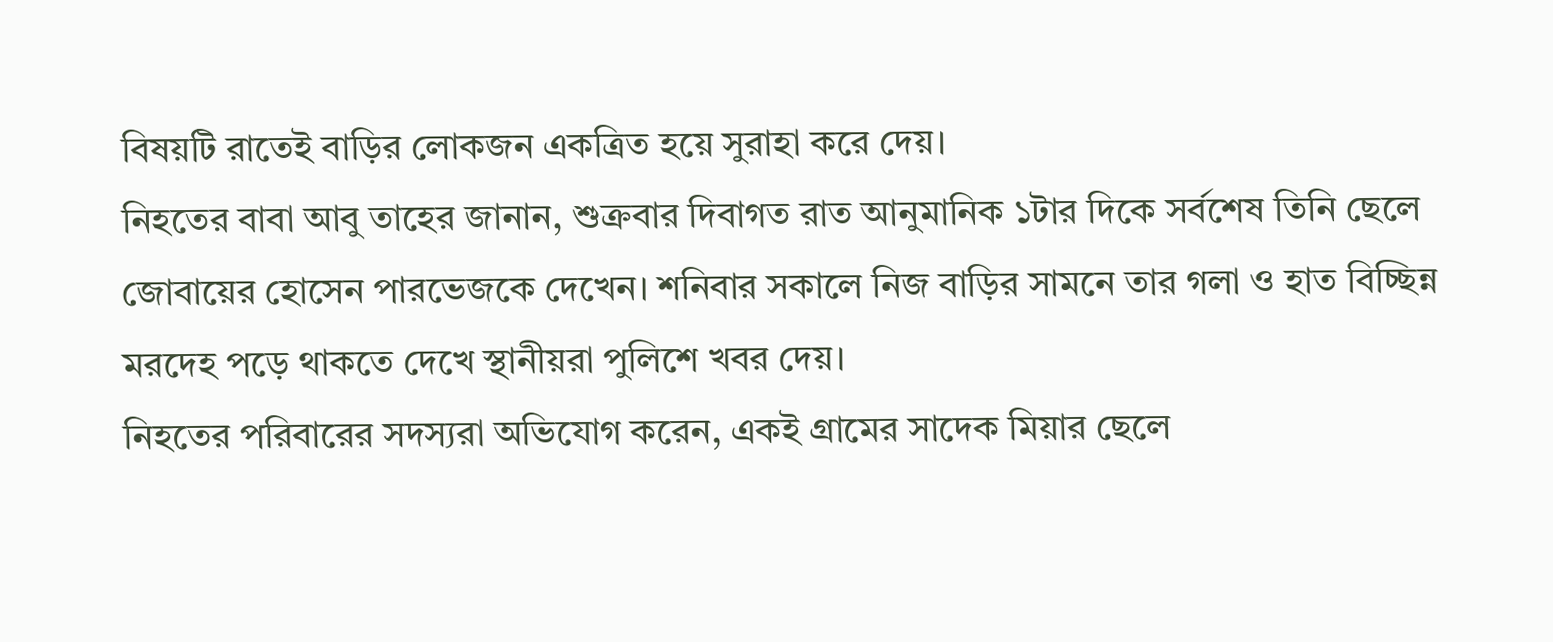বিষয়টি রাতেই বাড়ির লোকজন একত্রিত হয়ে সুরাহা করে দেয়।
নিহতের বাবা আবু তাহের জানান, শুক্রবার দিবাগত রাত আনুমানিক ১টার দিকে সর্বশেষ তিনি ছেলে জোবায়ের হোসেন পারভেজকে দেখেন। শনিবার সকালে নিজ বাড়ির সামনে তার গলা ও হাত বিচ্ছিন্ন মরদেহ পড়ে থাকতে দেখে স্থানীয়রা পুলিশে খবর দেয়।
নিহতের পরিবারের সদস্যরা অভিযোগ করেন, একই গ্রামের সাদেক মিয়ার ছেলে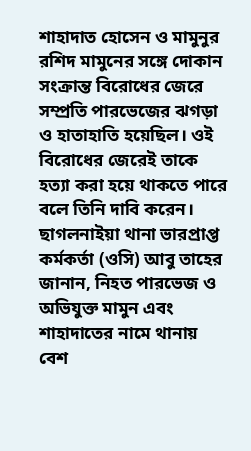শাহাদাত হোসেন ও মামুনুর রশিদ মামুনের সঙ্গে দোকান সংক্রান্ত বিরোধের জেরে সম্প্রতি পারভেজের ঝগড়া ও হাতাহাতি হয়েছিল। ওই বিরোধের জেরেই তাকে হত্যা করা হয়ে থাকতে পারে বলে তিনি দাবি করেন।
ছাগলনাইয়া থানা ভারপ্রাপ্ত কর্মকর্তা (ওসি) আবু তাহের জানান, নিহত পারভেজ ও অভিযুক্ত মামুন এবং শাহাদাতের নামে থানায় বেশ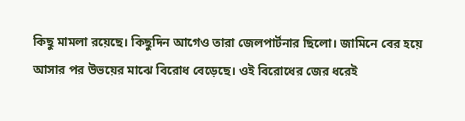কিছু মামলা রয়েছে। কিছুদিন আগেও তারা জেলপার্টনার ছিলো। জামিনে বের হয়ে আসার পর উভয়ের মাঝে বিরোধ বেড়েছে। ওই বিরোধের জের ধরেই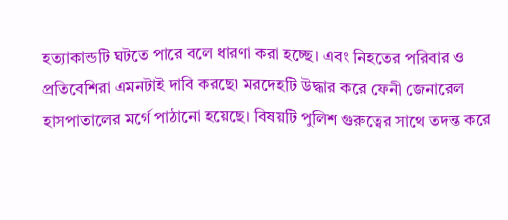হত্যাকান্ডটি ঘটতে পারে বলে ধারণা করা হচ্ছে। এবং নিহতের পরিবার ও প্রতিবেশিরা এমনটাই দাবি করছে৷ মরদেহটি উদ্ধার করে ফেনী জেনারেল হাসপাতালের মর্গে পাঠানো হয়েছে। বিষয়টি পুলিশ গুরুত্বের সাথে তদন্ত করে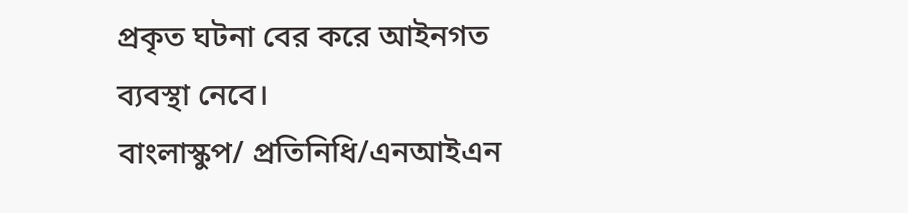প্রকৃত ঘটনা বের করে আইনগত ব্যবস্থা নেবে।
বাংলাস্কুপ/ প্রতিনিধি/এনআইএন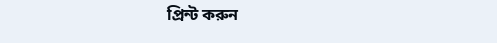প্রিন্ট করুন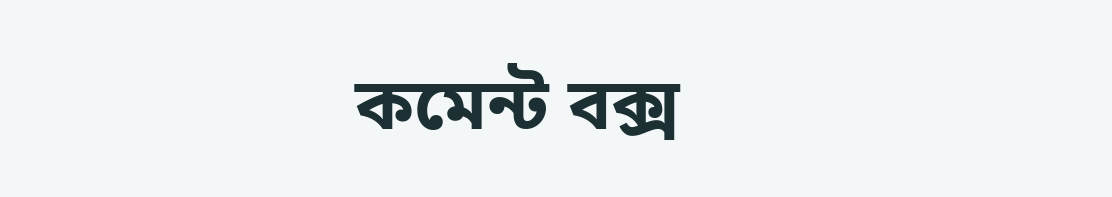কমেন্ট বক্স